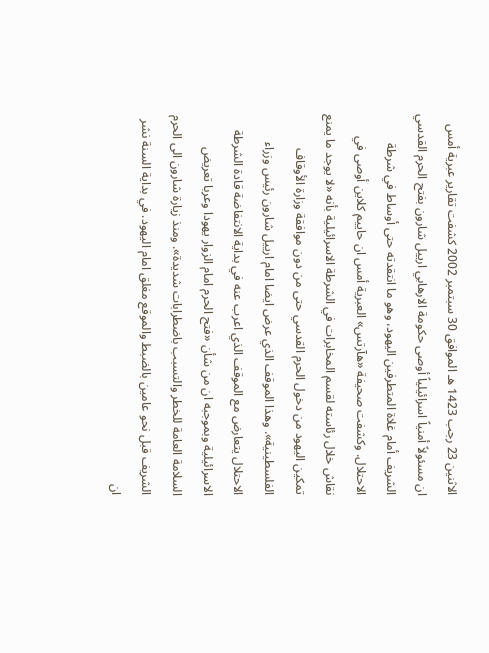الاثنين 23 رجب 1423 هـ الموافق 30 سبتمبر 2002 كشفت تقارير عبرية أمس ان مسئولاً أمنياً اسرائيلياً أوصى حكومة الارهابي ارييل شارون بفتح الحرم القدسي الشريف أمام غلاة المتطرفين اليهود، وهو ما انتقدته حتى أوساط في شرطة الاحتلال. وكشفت صحيفة «هآرتس» العبرية أمس ان حاييم كلاين أوصى في نقاش خلال رئاسته لقسم المخابرات في الشرطة الاسرائيلية بأنه «لا يوجد ما يمنع تمكين اليهود من دخول الحرم القدسي حتى من دون موافقة وزارة الأوقاف الفلسطينية». وهذا الموقف الذي عرض ايضا امام ارييل شارون رئيس وزراء الاحتلال يتعارض مع الموقف الذي اعرب عنه في بداية الانتفاضة قادة الشرطة الاسرائيلية وبموجبه ان من شأن «فتح الحرم امام الزوار يهودا وعربا تعريض السلامة العامة للخطر والتسبب باضطرابات شديدة». ومنذ زيارة شارون الى الحرم الشريف قبل نحو عامين بالضبط والموقع مغلق امام اليهود. في بداية السنة نشر ان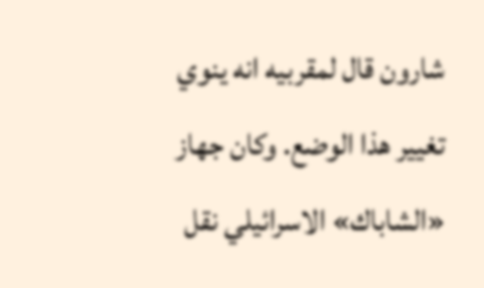شارون قال لمقربيه انه ينوي تغيير هذا الوضع. وكان جهاز «الشاباك» الاسرائيلي نقل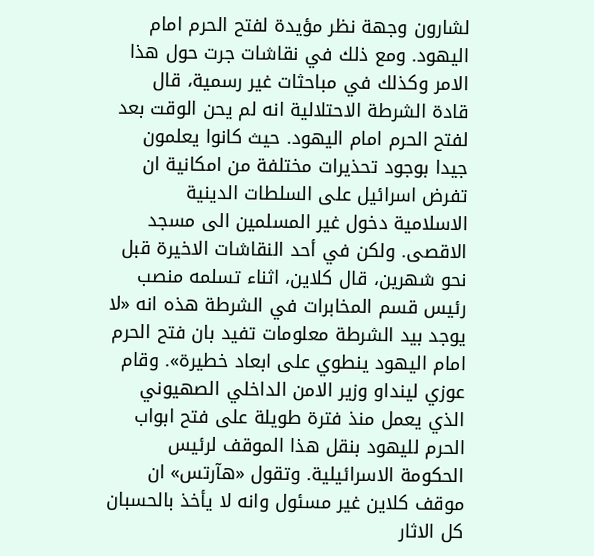لشارون وجهة نظر مؤيدة لفتح الحرم امام اليهود. ومع ذلك في نقاشات جرت حول هذا الامر وكذلك في مباحثات غير رسمية، قال قادة الشرطة الاحتلالية انه لم يحن الوقت بعد لفتح الحرم امام اليهود. حيث كانوا يعلمون جيدا بوجود تحذيرات مختلفة من امكانية ان تفرض اسرائيل على السلطات الدينية الاسلامية دخول غير المسلمين الى مسجد الاقصى. ولكن في أحد النقاشات الاخيرة قبل نحو شهرين، قال كلاين، اثناء تسلمه منصب رئيس قسم المخابرات في الشرطة هذه انه «لا يوجد بيد الشرطة معلومات تفيد بان فتح الحرم امام اليهود ينطوي على ابعاد خطيرة». وقام عوزي لينداو وزير الامن الداخلي الصهيوني الذي يعمل منذ فترة طويلة على فتح ابواب الحرم لليهود بنقل هذا الموقف لرئيس الحكومة الاسرائيلية. وتقول «هآرتس» ان موقف كلاين غير مسئول وانه لا يأخذ بالحسبان كل الاثار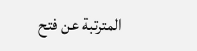المترتبة عن فتح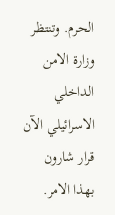الحرم. وتنتظر وزارة الامن الداخلي الاسرائيلي الآن قرار شارون بهذا الامر.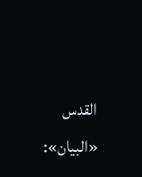القدس «البيان»: